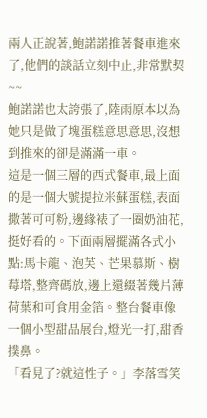兩人正說著,鮑諾諾推著餐車進來了,他們的談話立刻中止,非常默契~~
鮑諾諾也太誇張了,陸雨原本以為她只是做了塊蛋糕意思意思,沒想到推來的卻是滿滿一車。
這是一個三層的西式餐車,最上面的是一個大號提拉米蘇蛋糕,表面撒著可可粉,邊緣裱了一圈奶油花,挺好看的。下面兩層擺滿各式小點:馬卡龍、泡芙、芒果慕斯、樹莓塔,整齊碼放,邊上還綴著幾片薄荷葉和可食用金箔。整台餐車像一個小型甜品展台,燈光一打,甜香撲鼻。
「看見了?就這性子。」李落雪笑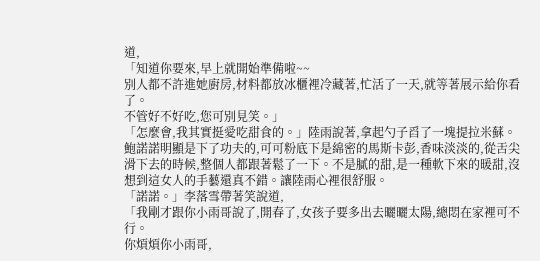道,
「知道你要來,早上就開始準備啦~~
別人都不許進她廚房,材料都放冰櫃裡冷藏著,忙活了一天,就等著展示給你看了。
不管好不好吃,您可別見笑。」
「怎麼會,我其實挺愛吃甜食的。」陸雨說著,拿起勺子舀了一塊提拉米蘇。
鮑諾諾明顯是下了功夫的,可可粉底下是綿密的馬斯卡彭,香味淡淡的,從舌尖滑下去的時候,整個人都跟著鬆了一下。不是膩的甜,是一種軟下來的暖甜,沒想到這女人的手藝還真不錯。讓陸雨心裡很舒服。
「諾諾。」李落雪帶著笑說道,
「我剛才跟你小雨哥說了,開春了,女孩子要多出去曬曬太陽,總悶在家裡可不行。
你煩煩你小雨哥,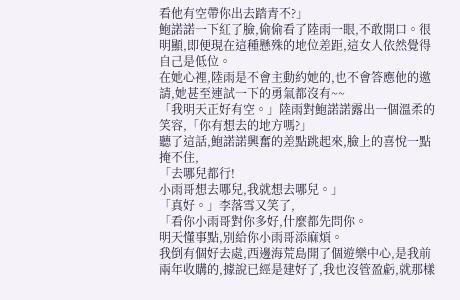看他有空帶你出去踏青不?」
鮑諾諾一下紅了臉,偷偷看了陸雨一眼,不敢開口。很明顯,即便現在這種懸殊的地位差距,這女人依然覺得自己是低位。
在她心裡,陸雨是不會主動約她的,也不會答應他的邀請,她甚至連試一下的勇氣都沒有~~
「我明天正好有空。」陸雨對鮑諾諾露出一個溫柔的笑容,「你有想去的地方嗎?」
聽了這話,鮑諾諾興奮的差點跳起來,臉上的喜悅一點掩不住,
「去哪兒都行!
小雨哥想去哪兒,我就想去哪兒。」
「真好。」李落雪又笑了,
「看你小雨哥對你多好,什麼都先問你。
明天懂事點,別給你小雨哥添麻煩。
我倒有個好去處,西邊海荒島開了個遊樂中心,是我前兩年收購的,據說已經是建好了,我也沒管盈虧,就那樣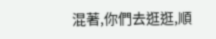混著,你們去逛逛,順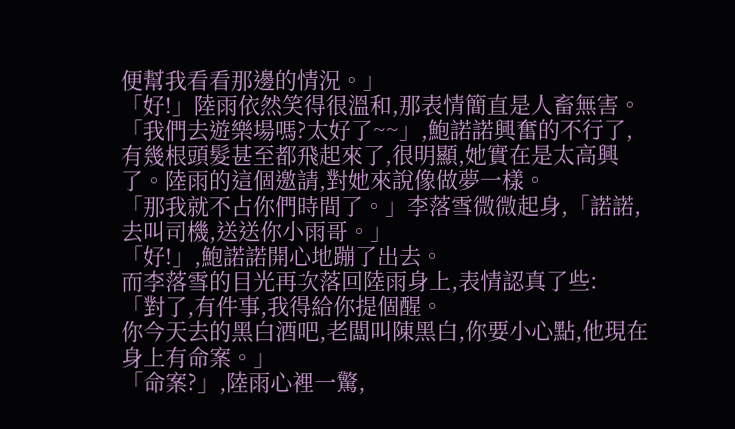便幫我看看那邊的情況。」
「好!」陸雨依然笑得很溫和,那表情簡直是人畜無害。
「我們去遊樂場嗎?太好了~~」,鮑諾諾興奮的不行了,有幾根頭髮甚至都飛起來了,很明顯,她實在是太高興了。陸雨的這個邀請,對她來說像做夢一樣。
「那我就不占你們時間了。」李落雪微微起身,「諾諾,去叫司機,送送你小雨哥。」
「好!」,鮑諾諾開心地蹦了出去。
而李落雪的目光再次落回陸雨身上,表情認真了些:
「對了,有件事,我得給你提個醒。
你今天去的黑白酒吧,老闆叫陳黑白,你要小心點,他現在身上有命案。」
「命案?」,陸雨心裡一驚,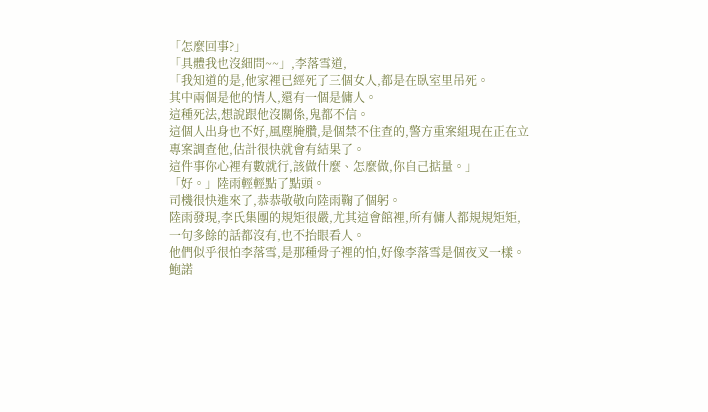「怎麼回事?」
「具體我也沒細問~~」,李落雪道,
「我知道的是,他家裡已經死了三個女人,都是在臥室里吊死。
其中兩個是他的情人,還有一個是傭人。
這種死法,想說跟他沒關係,鬼都不信。
這個人出身也不好,風塵腌臢,是個禁不住查的,警方重案組現在正在立專案調查他,估計很快就會有結果了。
這件事你心裡有數就行,該做什麼、怎麼做,你自己掂量。」
「好。」陸雨輕輕點了點頭。
司機很快進來了,恭恭敬敬向陸雨鞠了個躬。
陸雨發現,李氏集團的規矩很嚴,尤其這會館裡,所有傭人都規規矩矩,一句多餘的話都沒有,也不抬眼看人。
他們似乎很怕李落雪,是那種骨子裡的怕,好像李落雪是個夜叉一樣。
鮑諾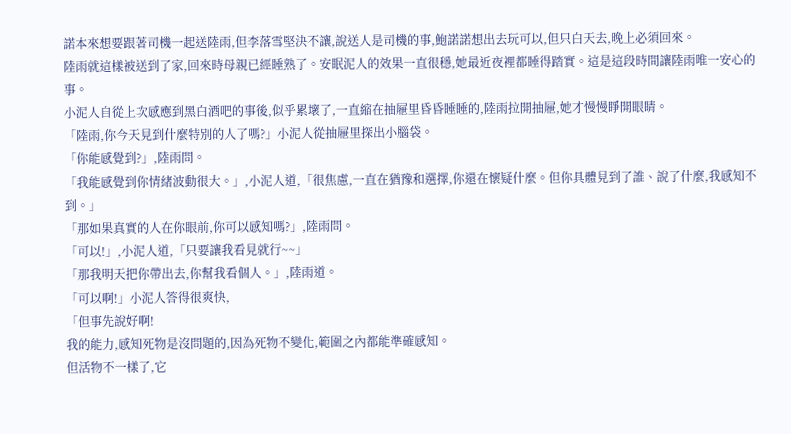諾本來想要跟著司機一起送陸雨,但李落雪堅決不讓,說送人是司機的事,鮑諾諾想出去玩可以,但只白天去,晚上必須回來。
陸雨就這樣被送到了家,回來時母親已經睡熟了。安眠泥人的效果一直很穩,她最近夜裡都睡得踏實。這是這段時間讓陸雨唯一安心的事。
小泥人自從上次感應到黑白酒吧的事後,似乎累壞了,一直縮在抽屜里昏昏睡睡的,陸雨拉開抽屜,她才慢慢睜開眼睛。
「陸雨,你今天見到什麼特別的人了嗎?」小泥人從抽屜里探出小腦袋。
「你能感覺到?」,陸雨問。
「我能感覺到你情緒波動很大。」,小泥人道,「很焦慮,一直在猶豫和選擇,你還在懷疑什麼。但你具體見到了誰、說了什麼,我感知不到。」
「那如果真實的人在你眼前,你可以感知嗎?」,陸雨問。
「可以!」,小泥人道,「只要讓我看見就行~~」
「那我明天把你帶出去,你幫我看個人。」,陸雨道。
「可以啊!」小泥人答得很爽快,
「但事先說好啊!
我的能力,感知死物是沒問題的,因為死物不變化,範圍之內都能準確感知。
但活物不一樣了,它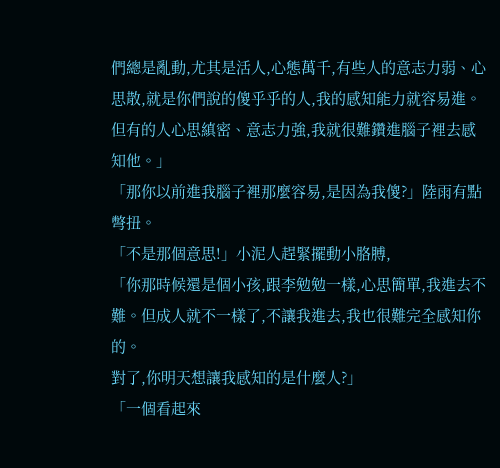們總是亂動,尤其是活人,心態萬千,有些人的意志力弱、心思散,就是你們說的傻乎乎的人,我的感知能力就容易進。
但有的人心思縝密、意志力強,我就很難鑽進腦子裡去感知他。」
「那你以前進我腦子裡那麼容易,是因為我傻?」陸雨有點彆扭。
「不是那個意思!」小泥人趕緊擺動小胳膊,
「你那時候還是個小孩,跟李勉勉一樣,心思簡單,我進去不難。但成人就不一樣了,不讓我進去,我也很難完全感知你的。
對了,你明天想讓我感知的是什麼人?」
「一個看起來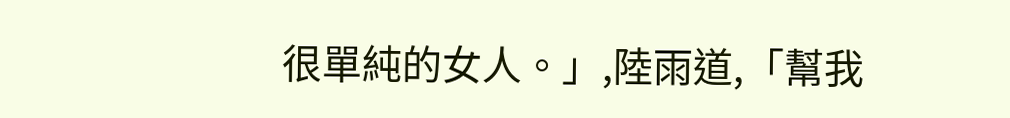很單純的女人。」,陸雨道,「幫我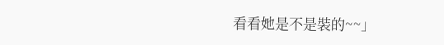看看她是不是裝的~~」